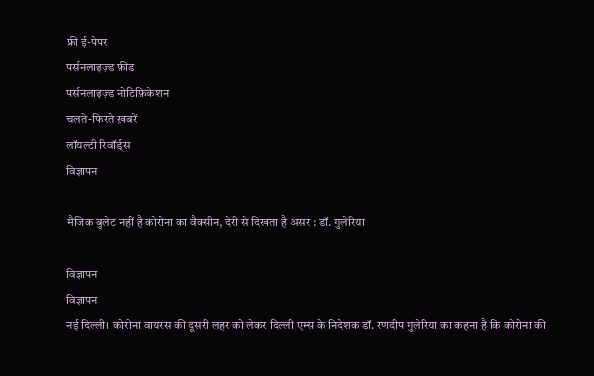फ्री ई-पेपर
पर्सनलाइज़्ड फ़ीड
पर्सनलाइज़्ड नोटिफ़िकेशन
चलते-फिरते ख़बरें
लॉयल्टी रिवॉर्ड्स
विज्ञापन

मैजिक बुलेट नहीं है कोरोना का वैक्सीन, देरी से दिखता है असर : डॉ. गुलेरिया

विज्ञापन
विज्ञापन
नई दिल्ली। कोरोना वायरस की दूसरी लहर को लेकर दिल्ली एम्स के निदेशक डॉ. रणदीप गुलेरिया का कहना है कि कोरोना की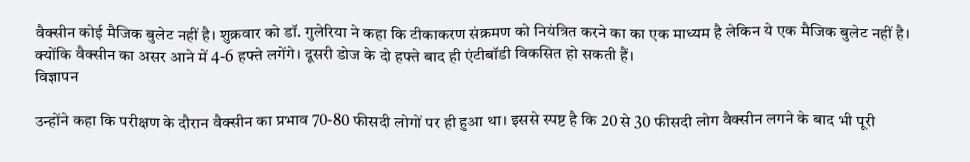वैक्सीन कोई मैजिक बुलेट नहीं है। शुक्रवार को डॉ. गुलेरिया ने कहा कि टीकाकरण संक्रमण को नियंत्रित करने का का एक माध्यम है लेकिन ये एक मैजिक बुलेट नहीं है। क्योंकि वैक्सीन का असर आने में 4-6 हफ्ते लगेंगे। दूसरी डोज के दो हफ्ते बाद ही एंटीबॉडी विकसित हो सकती हैं।
विज्ञापन

उन्होंने कहा कि परीक्षण के दौरान वैक्सीन का प्रभाव 70-80 फीसदी लोगों पर ही हुआ था। इससे स्पष्ट है कि 20 से 30 फीसदी लोग वैक्सीन लगने के बाद भी पूरी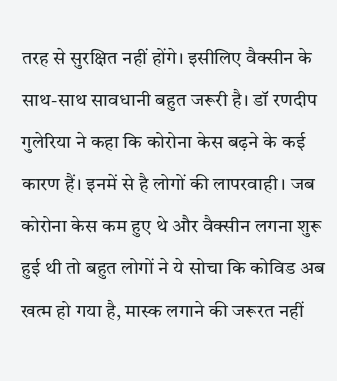तरह से सुरक्षित नहीं होंगे। इसीलिए वैक्सीन के साथ-साथ सावधानी बहुत जरूरी है। डॉ रणदीप गुलेरिया ने कहा कि कोरोना केस बढ़ने के कई कारण हैं। इनमें से है लोगों की लापरवाही। जब कोरोना केस कम हुए थे और वैक्सीन लगना शुरू हुई थी तो बहुत लोगों ने ये सोचा कि कोविड अब खत्म हो गया है, मास्क लगाने की जरूरत नहीं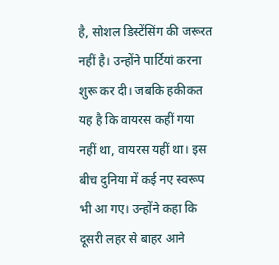है, सोशल डिस्टेंसिंग की जरूरत नहीं है। उन्होंने पार्टियां करना शुरू कर दी। जबकि हकीकत यह है कि वायरस कहीं गया नहीं था, वायरस यहीं था। इस बीच दुनिया में कई नए स्वरूप भी आ गए। उन्होंने कहा कि दूसरी लहर से बाहर आने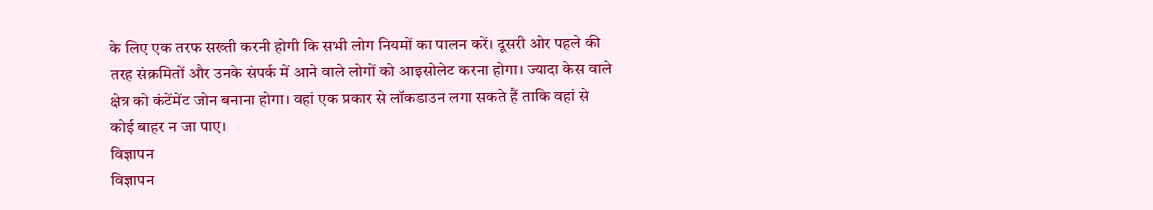के लिए एक तरफ सख्ती करनी होगी कि सभी लोग नियमों का पालन करें। दूसरी ओर पहले की तरह संक्रमितों और उनके संपर्क में आने वाले लोगों को आइसोलेट करना होगा। ज्यादा केस वाले क्षेत्र को कंटेंमेंट जोन बनाना होगा। वहां एक प्रकार से लॉकडाउन लगा सकते हैं ताकि वहां से कोई बाहर न जा पाए।
विज्ञापन
विज्ञापन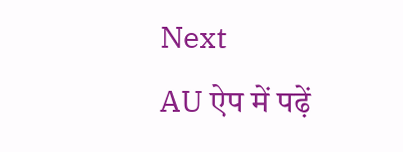Next
AU ऐप में पढ़ें